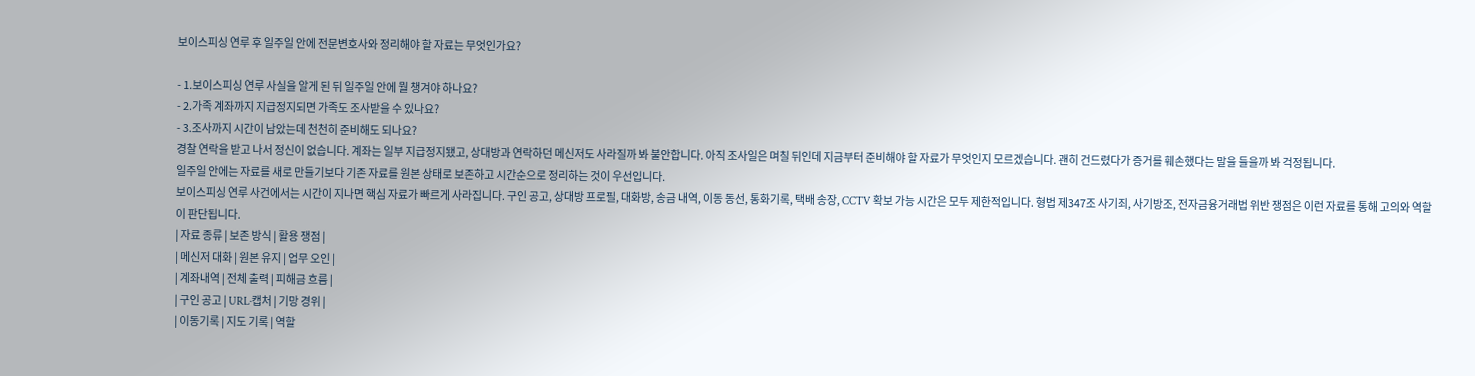보이스피싱 연루 후 일주일 안에 전문변호사와 정리해야 할 자료는 무엇인가요?

- 1.보이스피싱 연루 사실을 알게 된 뒤 일주일 안에 뭘 챙겨야 하나요?
- 2.가족 계좌까지 지급정지되면 가족도 조사받을 수 있나요?
- 3.조사까지 시간이 남았는데 천천히 준비해도 되나요?
경찰 연락을 받고 나서 정신이 없습니다. 계좌는 일부 지급정지됐고, 상대방과 연락하던 메신저도 사라질까 봐 불안합니다. 아직 조사일은 며칠 뒤인데 지금부터 준비해야 할 자료가 무엇인지 모르겠습니다. 괜히 건드렸다가 증거를 훼손했다는 말을 들을까 봐 걱정됩니다.
일주일 안에는 자료를 새로 만들기보다 기존 자료를 원본 상태로 보존하고 시간순으로 정리하는 것이 우선입니다.
보이스피싱 연루 사건에서는 시간이 지나면 핵심 자료가 빠르게 사라집니다. 구인 공고, 상대방 프로필, 대화방, 송금 내역, 이동 동선, 통화기록, 택배 송장, CCTV 확보 가능 시간은 모두 제한적입니다. 형법 제347조 사기죄, 사기방조, 전자금융거래법 위반 쟁점은 이런 자료를 통해 고의와 역할이 판단됩니다.
| 자료 종류 | 보존 방식 | 활용 쟁점 |
| 메신저 대화 | 원본 유지 | 업무 오인 |
| 계좌내역 | 전체 출력 | 피해금 흐름 |
| 구인 공고 | URL·캡처 | 기망 경위 |
| 이동기록 | 지도 기록 | 역할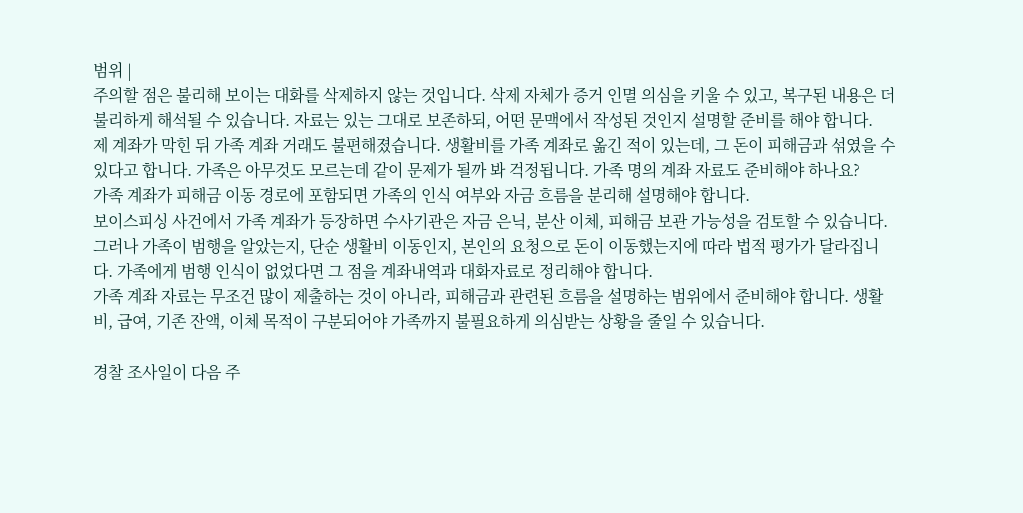범위 |
주의할 점은 불리해 보이는 대화를 삭제하지 않는 것입니다. 삭제 자체가 증거 인멸 의심을 키울 수 있고, 복구된 내용은 더 불리하게 해석될 수 있습니다. 자료는 있는 그대로 보존하되, 어떤 문맥에서 작성된 것인지 설명할 준비를 해야 합니다.
제 계좌가 막힌 뒤 가족 계좌 거래도 불편해졌습니다. 생활비를 가족 계좌로 옮긴 적이 있는데, 그 돈이 피해금과 섞였을 수 있다고 합니다. 가족은 아무것도 모르는데 같이 문제가 될까 봐 걱정됩니다. 가족 명의 계좌 자료도 준비해야 하나요?
가족 계좌가 피해금 이동 경로에 포함되면 가족의 인식 여부와 자금 흐름을 분리해 설명해야 합니다.
보이스피싱 사건에서 가족 계좌가 등장하면 수사기관은 자금 은닉, 분산 이체, 피해금 보관 가능성을 검토할 수 있습니다. 그러나 가족이 범행을 알았는지, 단순 생활비 이동인지, 본인의 요청으로 돈이 이동했는지에 따라 법적 평가가 달라집니다. 가족에게 범행 인식이 없었다면 그 점을 계좌내역과 대화자료로 정리해야 합니다.
가족 계좌 자료는 무조건 많이 제출하는 것이 아니라, 피해금과 관련된 흐름을 설명하는 범위에서 준비해야 합니다. 생활비, 급여, 기존 잔액, 이체 목적이 구분되어야 가족까지 불필요하게 의심받는 상황을 줄일 수 있습니다.

경찰 조사일이 다음 주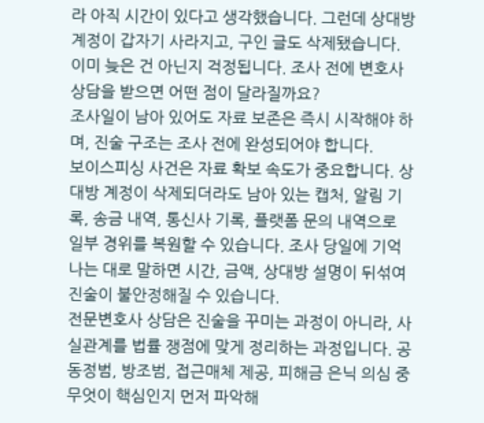라 아직 시간이 있다고 생각했습니다. 그런데 상대방 계정이 갑자기 사라지고, 구인 글도 삭제됐습니다. 이미 늦은 건 아닌지 걱정됩니다. 조사 전에 변호사 상담을 받으면 어떤 점이 달라질까요?
조사일이 남아 있어도 자료 보존은 즉시 시작해야 하며, 진술 구조는 조사 전에 완성되어야 합니다.
보이스피싱 사건은 자료 확보 속도가 중요합니다. 상대방 계정이 삭제되더라도 남아 있는 캡처, 알림 기록, 송금 내역, 통신사 기록, 플랫폼 문의 내역으로 일부 경위를 복원할 수 있습니다. 조사 당일에 기억나는 대로 말하면 시간, 금액, 상대방 설명이 뒤섞여 진술이 불안정해질 수 있습니다.
전문변호사 상담은 진술을 꾸미는 과정이 아니라, 사실관계를 법률 쟁점에 맞게 정리하는 과정입니다. 공동정범, 방조범, 접근매체 제공, 피해금 은닉 의심 중 무엇이 핵심인지 먼저 파악해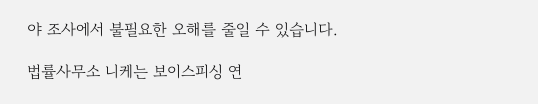야 조사에서 불필요한 오해를 줄일 수 있습니다.

법률사무소 니케는 보이스피싱 연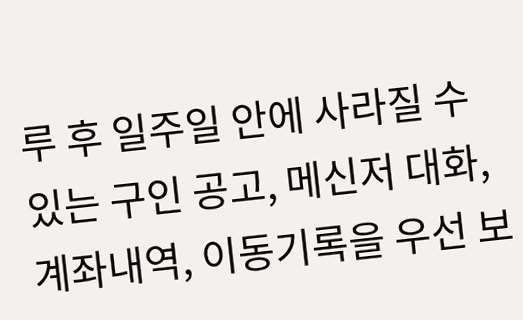루 후 일주일 안에 사라질 수 있는 구인 공고, 메신저 대화, 계좌내역, 이동기록을 우선 보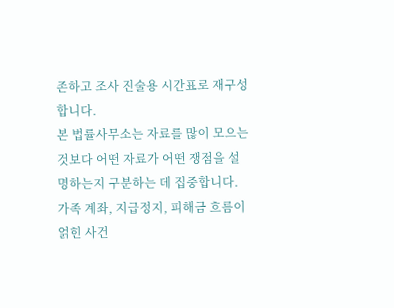존하고 조사 진술용 시간표로 재구성합니다.
본 법률사무소는 자료를 많이 모으는 것보다 어떤 자료가 어떤 쟁점을 설명하는지 구분하는 데 집중합니다. 가족 계좌, 지급정지, 피해금 흐름이 얽힌 사건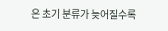은 초기 분류가 늦어질수록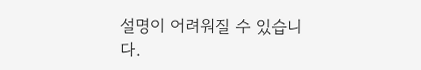설명이 어려워질 수 있습니다.